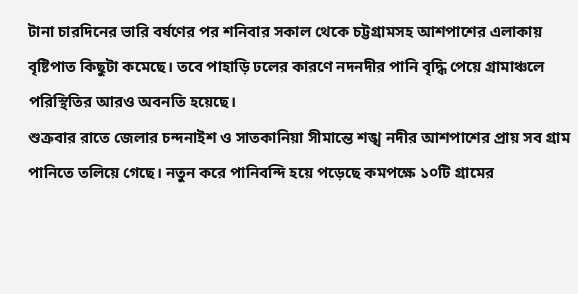টানা চারদিনের ভারি বর্ষণের পর শনিবার সকাল থেকে চট্টগ্রামসহ আশপাশের এলাকায় বৃষ্টিপাত কিছুটা কমেছে। তবে পাহাড়ি ঢলের কারণে নদনদীর পানি বৃদ্ধি পেয়ে গ্রামাঞ্চলে পরিস্থিতির আরও অবনতি হয়েছে।
শুক্রবার রাতে জেলার চন্দনাইশ ও সাতকানিয়া সীমান্তে শঙ্খ নদীর আশপাশের প্রায় সব গ্রাম পানিতে তলিয়ে গেছে। নতুন করে পানিবন্দি হয়ে পড়েছে কমপক্ষে ১০টি গ্রামের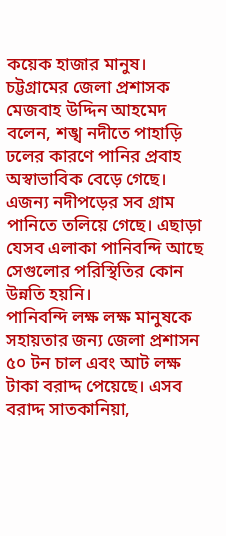কয়েক হাজার মানুষ।
চট্টগ্রামের জেলা প্রশাসক মেজবাহ উদ্দিন আহমেদ বলেন, শঙ্খ নদীতে পাহাড়ি ঢলের কারণে পানির প্রবাহ অস্বাভাবিক বেড়ে গেছে। এজন্য নদীপড়ের সব গ্রাম পানিতে তলিয়ে গেছে। এছাড়া যেসব এলাকা পানিবন্দি আছে সেগুলোর পরিস্থিতির কোন উন্নতি হয়নি।
পানিবন্দি লক্ষ লক্ষ মানুষকে সহায়তার জন্য জেলা প্রশাসন ৫০ টন চাল এবং আট লক্ষ টাকা বরাদ্দ পেয়েছে। এসব বরাদ্দ সাতকানিয়া,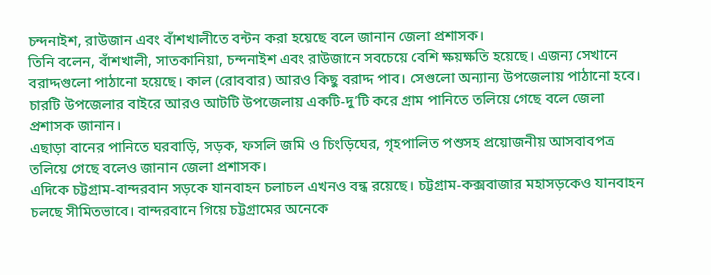চন্দনাইশ, রাউজান এবং বাঁশখালীতে বন্টন করা হয়েছে বলে জানান জেলা প্রশাসক।
তিনি বলেন, বাঁশখালী, সাতকানিয়া, চন্দনাইশ এবং রাউজানে সবচেয়ে বেশি ক্ষয়ক্ষতি হয়েছে। এজন্য সেখানে বরাদ্দগুলো পাঠানো হয়েছে। কাল (রোববার) আরও কিছু বরাদ্দ পাব। সেগুলো অন্যান্য উপজেলায় পাঠানো হবে।
চারটি উপজেলার বাইরে আরও আটটি উপজেলায় একটি-দু’টি করে গ্রাম পানিতে তলিয়ে গেছে বলে জেলা প্রশাসক জানান।
এছাড়া বানের পানিতে ঘরবাড়ি, সড়ক, ফসলি জমি ও চিংড়িঘের, গৃহপালিত পশুসহ প্রয়োজনীয় আসবাবপত্র তলিয়ে গেছে বলেও জানান জেলা প্রশাসক।
এদিকে চট্টগ্রাম-বান্দরবান সড়কে যানবাহন চলাচল এখনও বন্ধ রয়েছে। চট্টগ্রাম-কক্সবাজার মহাসড়কেও যানবাহন চলছে সীমিতভাবে। বান্দরবানে গিয়ে চট্টগ্রামের অনেকে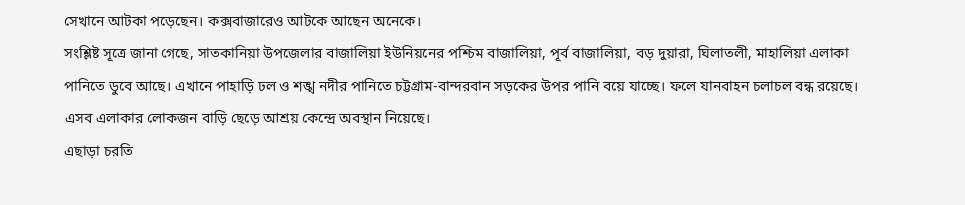সেখানে আটকা পড়েছেন। কক্সবাজারেও আটকে আছেন অনেকে।
সংশ্লিষ্ট সূত্রে জানা গেছে, সাতকানিয়া উপজেলার বাজালিয়া ইউনিয়নের পশ্চিম বাজালিয়া, পূর্ব বাজালিয়া, বড় দুয়ারা, ঘিলাতলী, মাহালিয়া এলাকা পানিতে ডুবে আছে। এখানে পাহাড়ি ঢল ও শঙ্খ নদীর পানিতে চট্টগ্রাম-বান্দরবান সড়কের উপর পানি বয়ে যাচ্ছে। ফলে যানবাহন চলাচল বন্ধ রয়েছে। এসব এলাকার লোকজন বাড়ি ছেড়ে আশ্রয় কেন্দ্রে অবস্থান নিয়েছে।
এছাড়া চরতি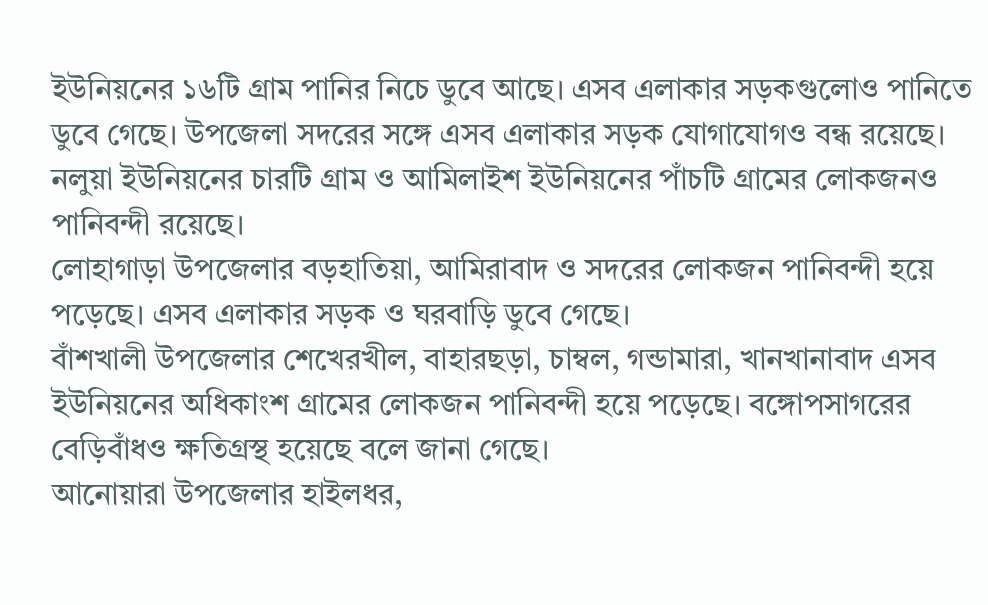ইউনিয়নের ১৬টি গ্রাম পানির নিচে ডুবে আছে। এসব এলাকার সড়কগুলোও পানিতে ডুবে গেছে। উপজেলা সদরের সঙ্গে এসব এলাকার সড়ক যোগাযোগও বন্ধ রয়েছে। নলুয়া ইউনিয়নের চারটি গ্রাম ও আমিলাইশ ইউনিয়নের পাঁচটি গ্রামের লোকজনও পানিবন্দী রয়েছে।
লোহাগাড়া উপজেলার বড়হাতিয়া, আমিরাবাদ ও সদরের লোকজন পানিবন্দী হয়ে পড়েছে। এসব এলাকার সড়ক ও ঘরবাড়ি ডুবে গেছে।
বাঁশখালী উপজেলার শেখেরখীল, বাহারছড়া, চাম্বল, গন্ডামারা, খানখানাবাদ এসব ইউনিয়নের অধিকাংশ গ্রামের লোকজন পানিবন্দী হয়ে পড়েছে। বঙ্গোপসাগরের বেড়িবাঁধও ক্ষতিগ্রস্থ হয়েছে বলে জানা গেছে।
আনোয়ারা উপজেলার হাইলধর,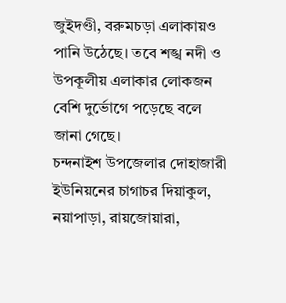জুইদণ্ডী, বরুমচড়া এলাকায়ও পানি উঠেছে। তবে শঙ্খ নদী ও উপকূলীয় এলাকার লোকজন বেশি দুর্ভোগে পড়েছে বলে জানা গেছে।
চন্দনাইশ উপজেলার দোহাজারী ইউনিয়নের চাগাচর দিয়াকুল, নয়াপাড়া, রায়জোয়ারা,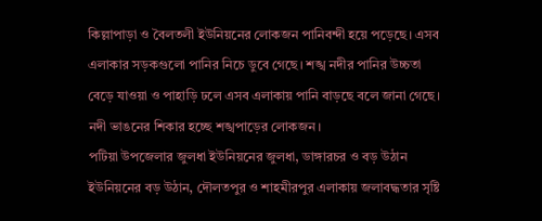কিল্লাপাড়া ও বৈলতলী ইউনিয়নের লোকজন পানিবন্দী হয়ে পড়েছে। এসব এলাকার সড়কগুলো পানির নিচে ডুবে গেছে। শঙ্খ নদীর পানির উচ্চতা বেড়ে যাওয়া ও পাহাড়ি ঢলে এসব এলাকায় পানি বাড়ছে বলে জানা গেছে। নদী ভাঙনের শিকার হচ্ছে শঙ্খপাড়ের লোকজন।
পটিয়া উপজেলার জুলধা ইউনিয়নের জুলধা, ডাঙ্গারচর ও বড় উঠান ইউনিয়নের বড় উঠান, দৌলতপুর ও শাহমীরপুর এলাকায় জলাবদ্ধতার সৃষ্টি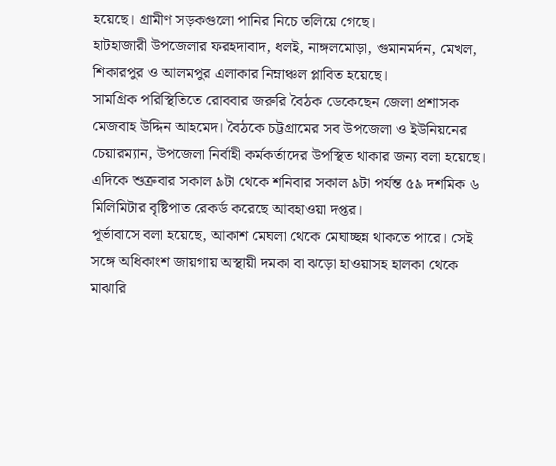হয়েছে। গ্রামীণ সড়কগুলো পানির নিচে তলিয়ে গেছে।
হাটহাজারী উপজেলার ফরহদাবাদ, ধলই, নাঙ্গলমোড়া, গুমানমর্দন, মেখল, শিকারপুর ও আলমপুর এলাকার নিম্নাঞ্চল প্লাবিত হয়েছে।
সামগ্রিক পরিস্থিতিতে রোববার জরুরি বৈঠক ডেকেছেন জেলা প্রশাসক মেজবাহ উদ্দিন আহমেদ। বৈঠকে চট্টগ্রামের সব উপজেলা ও ইউনিয়নের চেয়ারম্যান, উপজেলা নির্বাহী কর্মকর্তাদের উপস্থিত থাকার জন্য বলা হয়েছে।
এদিকে শুক্রবার সকাল ৯টা থেকে শনিবার সকাল ৯টা পর্যন্ত ৫৯ দশমিক ৬ মিলিমিটার বৃষ্টিপাত রেকর্ড করেছে আবহাওয়া দপ্তর।
পূর্ভাবাসে বলা হয়েছে, আকাশ মেঘলা থেকে মেঘাচ্ছন্ন থাকতে পারে। সেই সঙ্গে অধিকাংশ জায়গায় অস্থায়ী দমকা বা ঝড়ো হাওয়াসহ হালকা থেকে মাঝারি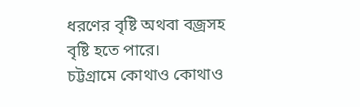ধরণের বৃষ্টি অথবা বজ্রসহ বৃষ্টি হতে পারে।
চট্টগ্রামে কোথাও কোথাও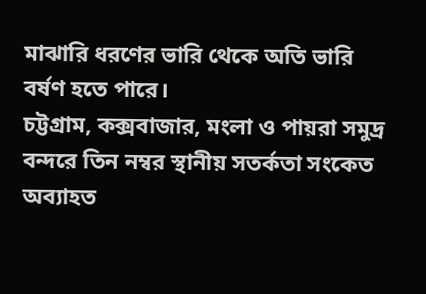মাঝারি ধরণের ভারি থেকে অতি ভারি বর্ষণ হতে পারে।
চট্টগ্রাম, কক্সবাজার, মংলা ও পায়রা সমুদ্র বন্দরে তিন নম্বর স্থানীয় সতর্কতা সংকেত অব্যাহত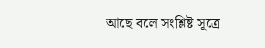আছে বলে সংশ্লিষ্ট সূত্রে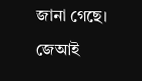জানা গেছে।
জেআই